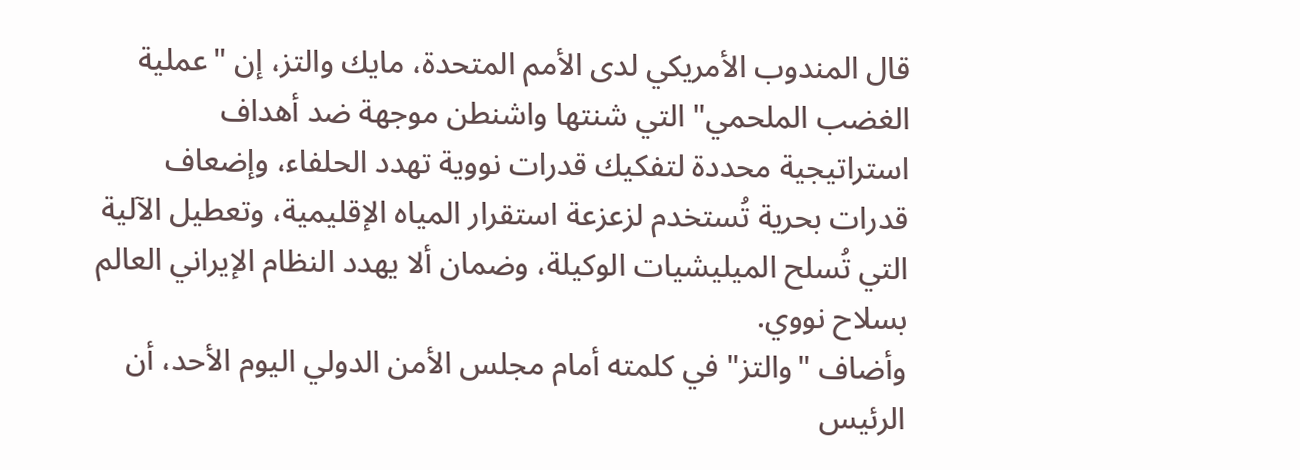قال المندوب الأمريكي لدى الأمم المتحدة، مايك والتز، إن "عملية الغضب الملحمي" التي شنتها واشنطن موجهة ضد أهداف استراتيجية محددة لتفكيك قدرات نووية تهدد الحلفاء، وإضعاف قدرات بحرية تُستخدم لزعزعة استقرار المياه الإقليمية، وتعطيل الآلية التي تُسلح الميليشيات الوكيلة، وضمان ألا يهدد النظام الإيراني العالم بسلاح نووي.
وأضاف "والتز" في كلمته أمام مجلس الأمن الدولي اليوم الأحد، أن الرئيس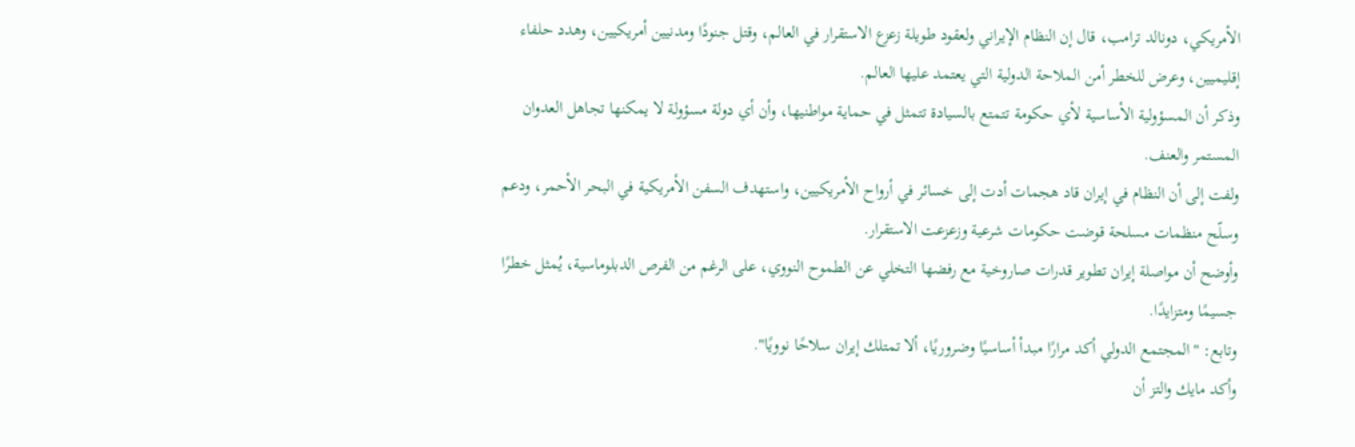الأمريكي، دونالد ترامب، قال إن النظام الإيراني ولعقود طويلة زعزع الاستقرار في العالم، وقتل جنودًا ومدنيين أمريكيين، وهدد حلفاء إقليميين، وعرض للخطر أمن الملاحة الدولية التي يعتمد عليها العالم.
وذكر أن المسؤولية الأساسية لأي حكومة تتمتع بالسيادة تتمثل في حماية مواطنيها، وأن أي دولة مسؤولة لا يمكنها تجاهل العدوان المستمر والعنف.
ولفت إلى أن النظام في إيران قاد هجمات أدت إلى خسائر في أرواح الأمريكيين، واستهدف السفن الأمريكية في البحر الأحمر، ودعم وسلّح منظمات مسلحة قوضت حكومات شرعية وزعزعت الاستقرار.
وأوضح أن مواصلة إيران تطوير قدرات صاروخية مع رفضها التخلي عن الطموح النووي، على الرغم من الفرص الدبلوماسية، يُمثل خطرًا جسيمًا ومتزايدًا.
وتابع: "المجتمع الدولي أكد مرارًا مبدأ أساسيًا وضروريًا، ألا تمتلك إيران سلاحًا نوويًا".
وأكد مايك والتز أن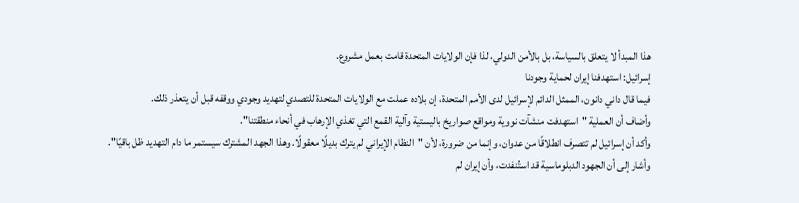هذا المبدأ لا يتعلق بالسياسة، بل بالأمن الدولي، لذا فإن الولايات المتحدة قامت بعمل مشروع.
إسرائيل: استهدفنا إيران لحماية وجودنا
فيما قال داني دانون، الممثل الدائم لإسرائيل لدى الأمم المتحدة، إن بلاده عملت مع الولايات المتحدة للتصدي لتهديد وجودي ووقفه قبل أن يتعذر ذلك.
وأضاف أن العملية "استهدفت منشآت نووية ومواقع صواريخ باليستية وآلية القمع التي تغذي الإرهاب في أنحاء منطقتنا".
وأكد أن إسرائيل لم تتصرف انطلاقًا من عدوان، وإنما من ضرورة، لأن "النظام الإيراني لم يترك بديلًا معقولًا. وهذا الجهد المشترك سيستمر ما دام التهديد ظل باقيًا".
وأشار إلى أن الجهود الدبلوماسية قد استُنفدت، وأن إيران لم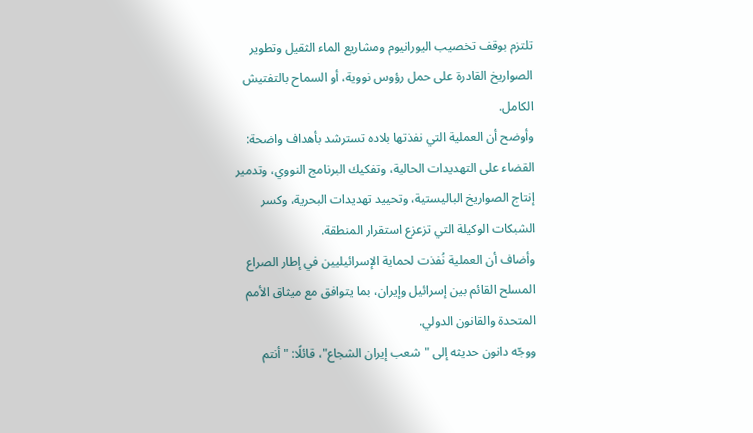تلتزم بوقف تخصيب اليورانيوم ومشاريع الماء الثقيل وتطوير الصواريخ القادرة على حمل رؤوس نووية، أو السماح بالتفتيش الكامل.
وأوضح أن العملية التي نفذتها بلاده تسترشد بأهداف واضحة: القضاء على التهديدات الحالية، وتفكيك البرنامج النووي، وتدمير إنتاج الصواريخ الباليستية، وتحييد تهديدات البحرية، وكسر الشبكات الوكيلة التي تزعزع استقرار المنطقة.
وأضاف أن العملية نُفذت لحماية الإسرائيليين في إطار الصراع المسلح القائم بين إسرائيل وإيران، بما يتوافق مع ميثاق الأمم المتحدة والقانون الدولي.
ووجّه دانون حديثه إلى "شعب إيران الشجاع"، قائلًا: "أنتم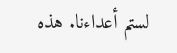لستم أعداءنا. هذه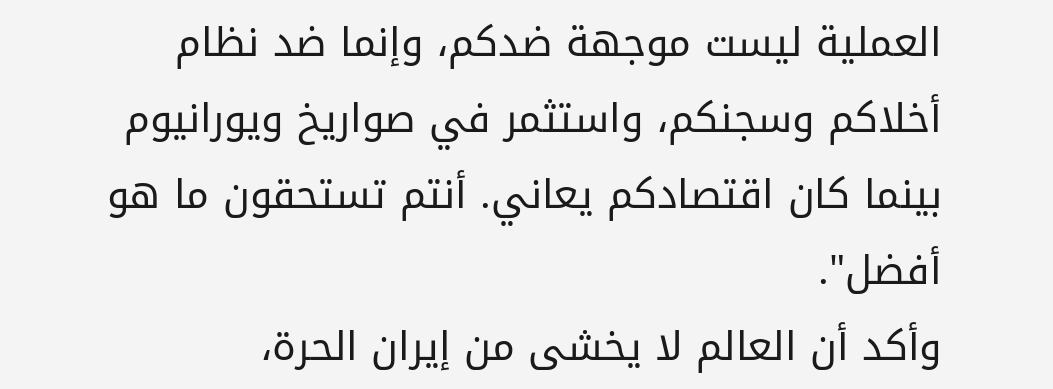العملية ليست موجهة ضدكم، وإنما ضد نظام أخلاكم وسجنكم، واستثمر في صواريخ ويورانيوم بينما كان اقتصادكم يعاني. أنتم تستحقون ما هو أفضل".
وأكد أن العالم لا يخشى من إيران الحرة،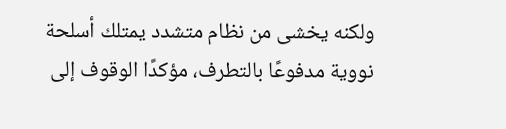ولكنه يخشى من نظام متشدد يمتلك أسلحة نووية مدفوعًا بالتطرف، مؤكدًا الوقوف إلى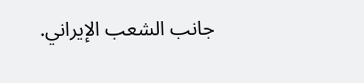جانب الشعب الإيراني.